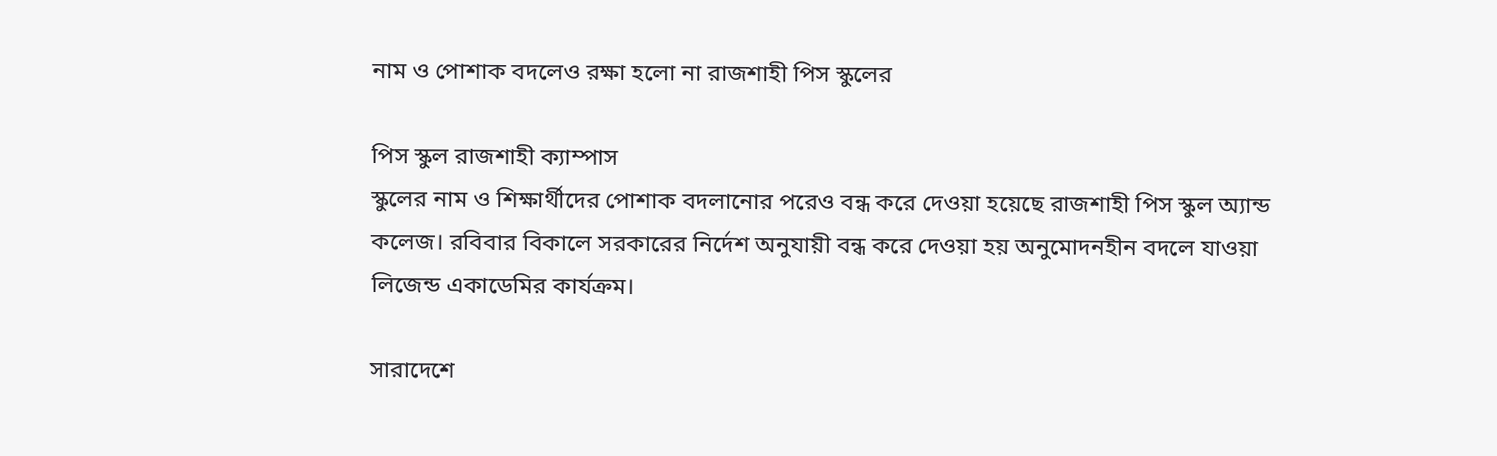নাম ও পোশাক বদলেও রক্ষা হলো না রাজশাহী পিস স্কুলের

পিস স্কুল রাজশাহী ক্যাম্পাস
স্কুলের নাম ও শিক্ষার্থীদের পোশাক বদলানোর পরেও বন্ধ করে দেওয়া হয়েছে রাজশাহী পিস স্কুল অ্যান্ড কলেজ। রবিবার বিকালে সরকারের নির্দেশ অনুযায়ী বন্ধ করে দেওয়া হয় অনুমোদনহীন বদলে যাওয়া লিজেন্ড একাডেমির কার্যক্রম।

সারাদেশে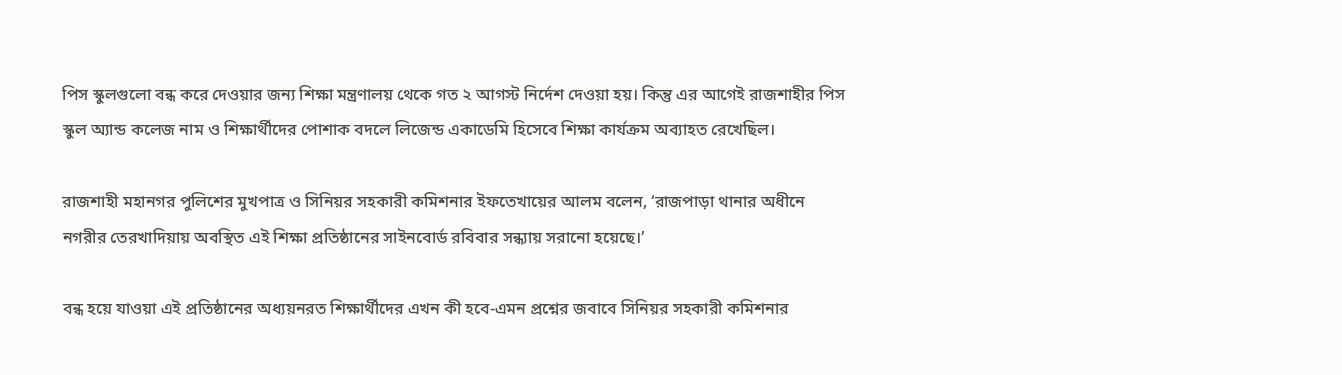পিস স্কুলগুলো বন্ধ করে দেওয়ার জন্য শিক্ষা মন্ত্রণালয় থেকে গত ২ আগস্ট নির্দেশ দেওয়া হয়। কিন্তু এর আগেই রাজশাহীর পিস স্কুল অ্যান্ড কলেজ নাম ও শিক্ষার্থীদের পোশাক বদলে লিজেন্ড একাডেমি হিসেবে শিক্ষা কার্যক্রম অব্যাহত রেখেছিল।

রাজশাহী মহানগর পুলিশের মুখপাত্র ও সিনিয়র সহকারী কমিশনার ইফতেখায়ের আলম বলেন, ‘রাজপাড়া থানার অধীনে নগরীর তেরখাদিয়ায় অবস্থিত এই শিক্ষা প্রতিষ্ঠানের সাইনবোর্ড রবিবার সন্ধ্যায় সরানো হয়েছে।’

বন্ধ হয়ে যাওয়া এই প্রতিষ্ঠানের অধ্যয়নরত শিক্ষার্থীদের এখন কী হবে-এমন প্রশ্নের জবাবে সিনিয়র সহকারী কমিশনার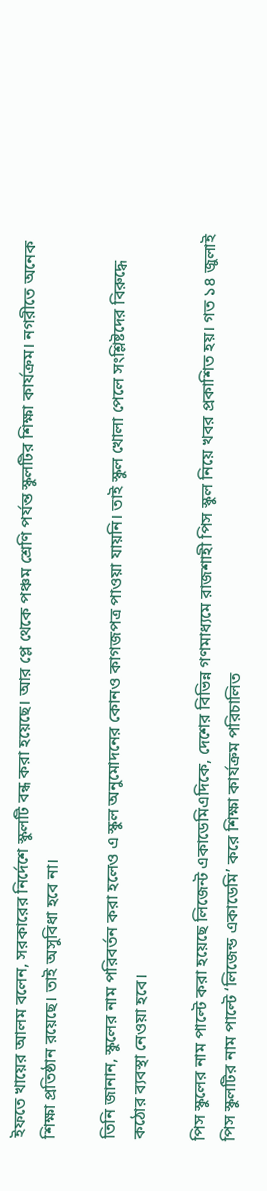ইফতে খায়ের আলম বলেন, সরকারের নির্দেশে স্কুলটি বন্ধ করা হয়েছে। আর প্লে থেকে পঞ্চম শ্রেণি পর্যন্ত স্কুলটির শিক্ষা কার্যক্রম। নগরীতে অনেক শিক্ষা প্রতিষ্ঠান রয়েছে। তাই অসুবিধা হবে না।

তিনি জানান, স্কুলের নাম পরিবর্তন করা হলেও এ স্কুল অনুমোদনের কোনও কাগজপত্র পাওয়া যায়নি। তাই স্কুল খোলা পেলে সংশ্লিষ্টদের বিরুদ্ধে কঠোর ব্যবস্থা নেওয়া হবে।

পিস স্কুলের নাম পাল্টে করা হয়েছে লিজেন্ট একাডেমিএদিকে, দেশের বিভিন্ন গণমাধ্যমে রাজশাহী পিস স্কুল নিয়ে খবর প্রকাশিত হয়। গত ১৪ জুলাই পিস স্কুলটির নাম পাল্টে ‘লিজেন্ড একাডেমি’ করে শিক্ষা কার্যক্রম পরিচালিত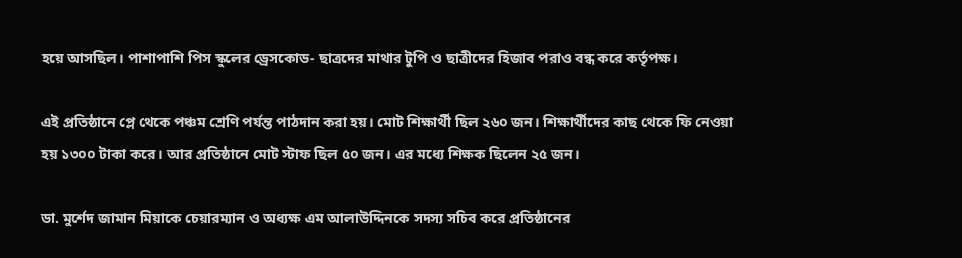হয়ে আসছিল। পাশাপাশি পিস স্কুলের ড্রেসকোড- ছাত্রদের মাথার টুপি ও ছাত্রীদের হিজাব পরাও বন্ধ করে কর্তৃপক্ষ।

এই প্রতিষ্ঠানে প্লে থেকে পঞ্চম শ্রেণি পর্যন্ত পাঠদান করা হয়। মোট শিক্ষার্থী ছিল ২৬০ জন। শিক্ষার্থীদের কাছ থেকে ফি নেওয়া হয় ১৩০০ টাকা করে। আর প্রতিষ্ঠানে মোট স্টাফ ছিল ৫০ জন। এর মধ্যে শিক্ষক ছিলেন ২৫ জন।

ডা. মুর্শেদ জামান মিয়াকে চেয়ারম্যান ও অধ্যক্ষ এম আলাউদ্দিনকে সদস্য সচিব করে প্রতিষ্ঠানের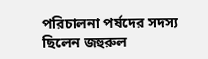পরিচালনা পর্ষদের সদস্য ছিলেন জহুরুল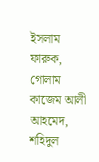ইসলাম ফারুক, গোলাম কাজেম আলী আহমেদ, শহিদুল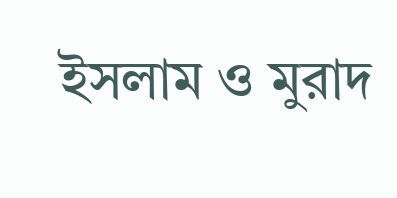ইসলাম ও মুরাদ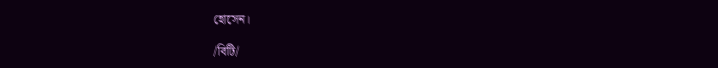হোসেন।

/বিটি/